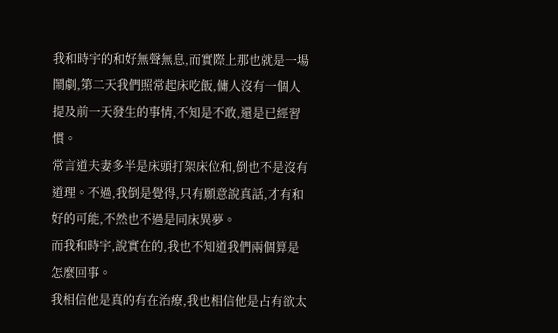我和時宇的和好無聲無息,而實際上那也就是一場鬧劇,第二天我們照常起床吃飯,傭人沒有一個人提及前一天發生的事情,不知是不敢,還是已經習慣。
常言道夫妻多半是床頭打架床位和,倒也不是沒有道理。不過,我倒是覺得,只有願意說真話,才有和好的可能,不然也不過是同床異夢。
而我和時宇,說實在的,我也不知道我們兩個算是怎麼回事。
我相信他是真的有在治療,我也相信他是占有欲太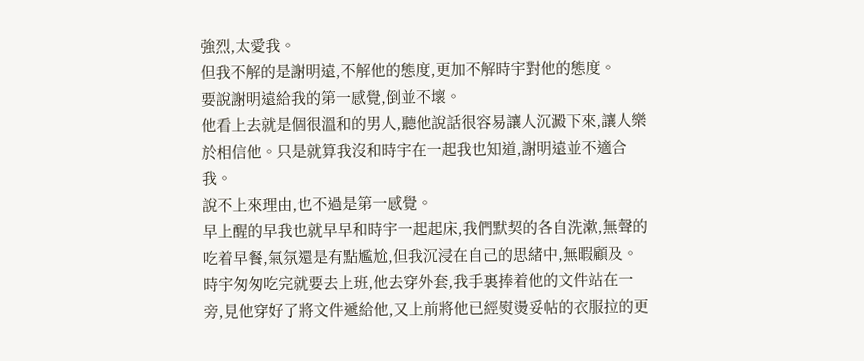強烈,太愛我。
但我不解的是謝明遠,不解他的態度,更加不解時宇對他的態度。
要說謝明遠給我的第一感覺,倒並不壞。
他看上去就是個很溫和的男人,聽他說話很容易讓人沉澱下來,讓人樂於相信他。只是就算我沒和時宇在一起我也知道,謝明遠並不適合我。
說不上來理由,也不過是第一感覺。
早上醒的早我也就早早和時宇一起起床,我們默契的各自洗漱,無聲的吃着早餐,氣氛還是有點尷尬,但我沉浸在自己的思緒中,無暇顧及。
時宇匆匆吃完就要去上班,他去穿外套,我手裏捧着他的文件站在一旁,見他穿好了將文件遞給他,又上前將他已經熨燙妥帖的衣服拉的更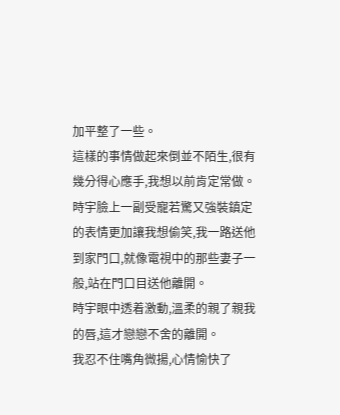加平整了一些。
這樣的事情做起來倒並不陌生,很有幾分得心應手,我想以前肯定常做。
時宇臉上一副受寵若驚又強裝鎮定的表情更加讓我想偷笑,我一路送他到家門口,就像電視中的那些妻子一般,站在門口目送他離開。
時宇眼中透着激動,溫柔的親了親我的唇,這才戀戀不舍的離開。
我忍不住嘴角微揚,心情愉快了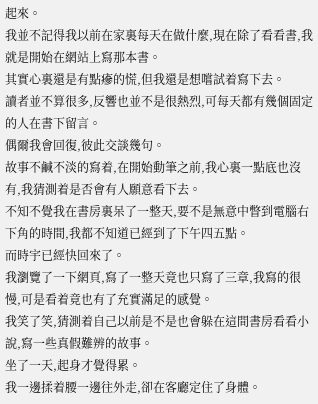起來。
我並不記得我以前在家裏每天在做什麼,現在除了看看書,我就是開始在網站上寫那本書。
其實心裏還是有點瘮的慌,但我還是想嚐試着寫下去。
讀者並不算很多,反響也並不是很熱烈,可每天都有幾個固定的人在書下留言。
偶爾我會回復,彼此交談幾句。
故事不鹹不淡的寫着,在開始動筆之前,我心裏一點底也沒有,我猜測着是否會有人願意看下去。
不知不覺我在書房裏呆了一整天,要不是無意中瞥到電腦右下角的時間,我都不知道已經到了下午四五點。
而時宇已經快回來了。
我瀏覽了一下網頁,寫了一整天竟也只寫了三章,我寫的很慢,可是看着竟也有了充實滿足的感覺。
我笑了笑,猜測着自己以前是不是也會躲在這間書房看看小說,寫一些真假難辨的故事。
坐了一天,起身才覺得累。
我一邊揉着腰一邊往外走,卻在客廳定住了身體。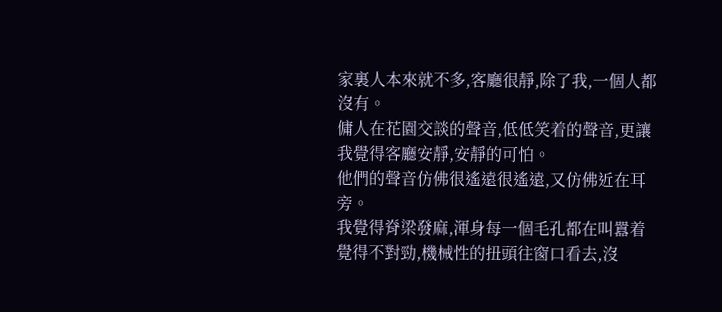家裏人本來就不多,客廳很靜,除了我,一個人都沒有。
傭人在花園交談的聲音,低低笑着的聲音,更讓我覺得客廳安靜,安靜的可怕。
他們的聲音仿佛很遙遠很遙遠,又仿佛近在耳旁。
我覺得脊梁發麻,渾身每一個毛孔都在叫囂着覺得不對勁,機械性的扭頭往窗口看去,沒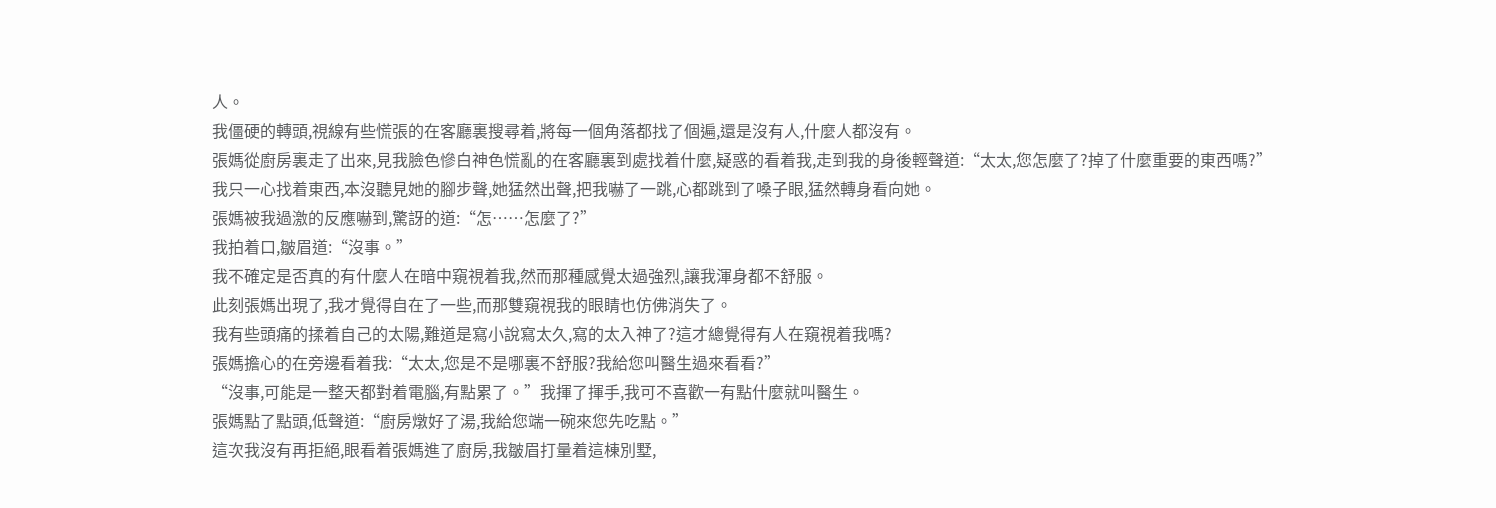人。
我僵硬的轉頭,視線有些慌張的在客廳裏搜尋着,將每一個角落都找了個遍,還是沒有人,什麼人都沒有。
張媽從廚房裏走了出來,見我臉色慘白神色慌亂的在客廳裏到處找着什麼,疑惑的看着我,走到我的身後輕聲道:“太太,您怎麼了?掉了什麼重要的東西嗎?”
我只一心找着東西,本沒聽見她的腳步聲,她猛然出聲,把我嚇了一跳,心都跳到了嗓子眼,猛然轉身看向她。
張媽被我過激的反應嚇到,驚訝的道:“怎……怎麼了?”
我拍着口,皺眉道:“沒事。”
我不確定是否真的有什麼人在暗中窺視着我,然而那種感覺太過強烈,讓我渾身都不舒服。
此刻張媽出現了,我才覺得自在了一些,而那雙窺視我的眼睛也仿佛消失了。
我有些頭痛的揉着自己的太陽,難道是寫小說寫太久,寫的太入神了?這才總覺得有人在窺視着我嗎?
張媽擔心的在旁邊看着我:“太太,您是不是哪裏不舒服?我給您叫醫生過來看看?”
“沒事,可能是一整天都對着電腦,有點累了。”我揮了揮手,我可不喜歡一有點什麼就叫醫生。
張媽點了點頭,低聲道:“廚房燉好了湯,我給您端一碗來您先吃點。”
這次我沒有再拒絕,眼看着張媽進了廚房,我皺眉打量着這棟別墅,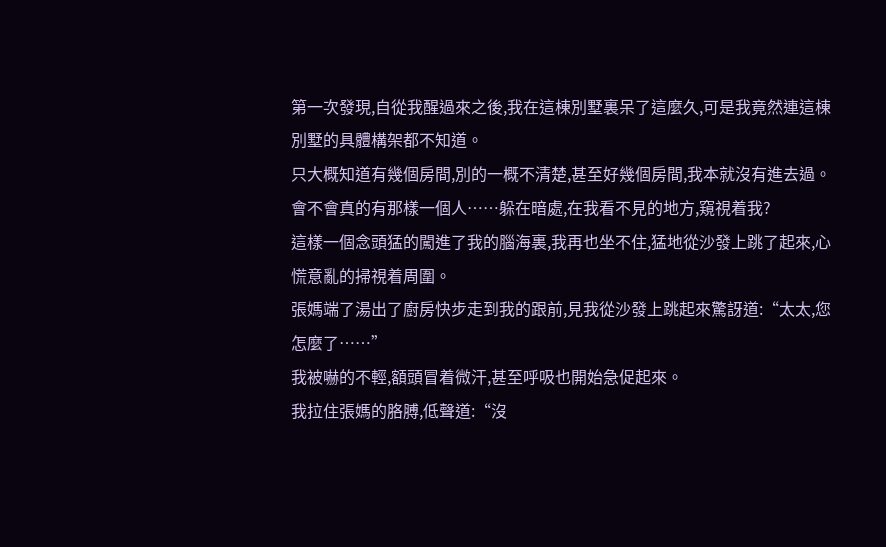第一次發現,自從我醒過來之後,我在這棟別墅裏呆了這麼久,可是我竟然連這棟別墅的具體構架都不知道。
只大概知道有幾個房間,別的一概不清楚,甚至好幾個房間,我本就沒有進去過。
會不會真的有那樣一個人……躲在暗處,在我看不見的地方,窺視着我?
這樣一個念頭猛的闖進了我的腦海裏,我再也坐不住,猛地從沙發上跳了起來,心慌意亂的掃視着周圍。
張媽端了湯出了廚房快步走到我的跟前,見我從沙發上跳起來驚訝道:“太太,您怎麼了……”
我被嚇的不輕,額頭冒着微汗,甚至呼吸也開始急促起來。
我拉住張媽的胳膊,低聲道:“沒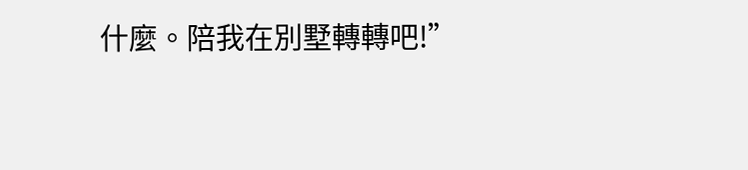什麼。陪我在別墅轉轉吧!”